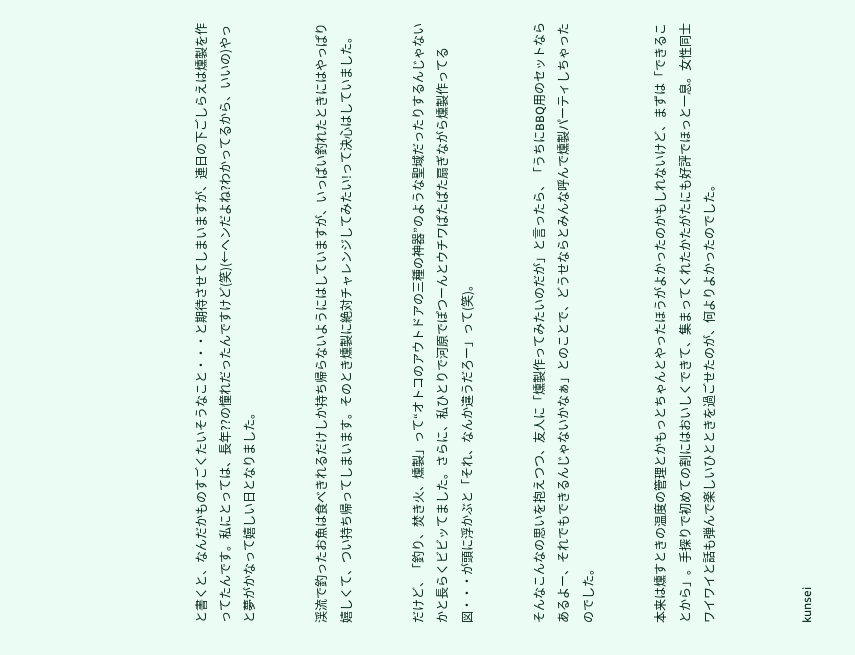と書くと、なんだかものすごくたいそうなこと・・・と期待させてしまいますが、連日の下ごしらえは燻製を作ってたんです。私にとっては、長年??の憧れだったんですけど(笑)(←ヘンだよね?わかってるから、いいの)やっと夢がかなって嬉しい日となりました。


渓流で釣ったお魚は食べきれるだけしか持ち帰らないようにはしていますが、いっぱい釣れたときにはやっぱり嬉しくて、つい持ち帰ってしまいます。そのとき燻製に絶対チャレンジしてみたい!って決心はしていました。


だけど、「釣り、焚き火、燻製」って“オトコのアウトドアの三種の神器”のような聖域だったりするんじゃないかと長らくビビッてました。さらに、私ひとりで河原でぽつーんとウチワぱたぱた扇ぎながら燻製作ってる図・・・が頭に浮かぶと「それ、なんか違うだろー」って(笑)。


そんなこんなの思いを抱えつつ、友人に「燻製作ってみたいのだが」と言ったら、「うちにBBQ用のセットならあるよー、それでもできるんじゃないかなぁ」とのことで、どうせならとみんな呼んで燻製パーティしちゃったのでした。


本来は燻すときの温度の管理とかもっとちゃんとやったほうがよかったのかもしれないけど、まずは「できることから」。手探りで初めての割にはおいしくできて、集まってくれたかたがたにも好評でほっと一息。女性同士ワイワイと話も弾んで楽しいひとときを過ごせたのが、何よりよかったのでした。



kunsei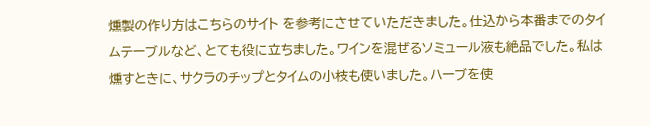燻製の作り方はこちらのサイト を参考にさせていただきました。仕込から本番までのタイムテーブルなど、とても役に立ちました。ワインを混ぜるソミュール液も絶品でした。私は燻すときに、サクラのチップとタイムの小枝も使いました。ハーブを使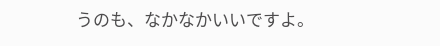うのも、なかなかいいですよ。